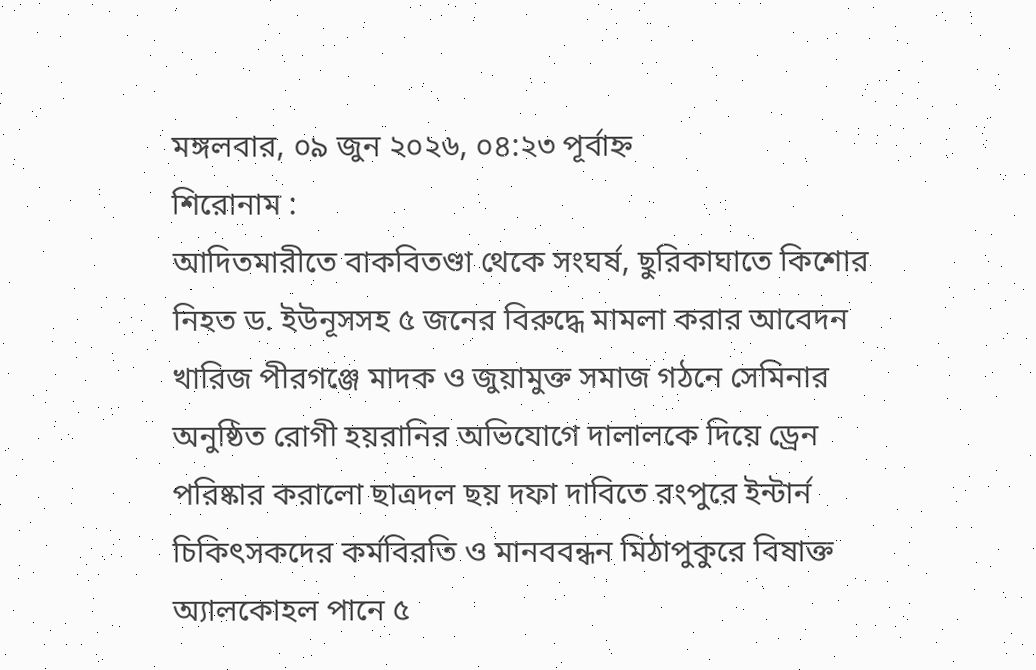মঙ্গলবার, ০৯ জুন ২০২৬, ০৪:২৩ পূর্বাহ্ন
শিরোনাম :
আদিতমারীতে বাকবিতণ্ডা থেকে সংঘর্ষ, ছুরিকাঘাতে কিশোর নিহত ড. ইউনূসসহ ৫ জনের বিরুদ্ধে মামলা করার আবেদন খারিজ পীরগঞ্জে মাদক ও জুয়ামুক্ত সমাজ গঠনে সেমিনার অনুষ্ঠিত রোগী হয়রানির অভিযোগে দালালকে দিয়ে ড্রেন পরিষ্কার করালো ছাত্রদল ছয় দফা দাবিতে রংপুরে ইন্টার্ন চিকিৎসকদের কর্মবিরতি ও মানববন্ধন মিঠাপুকুরে বিষাক্ত অ্যালকোহল পানে ৫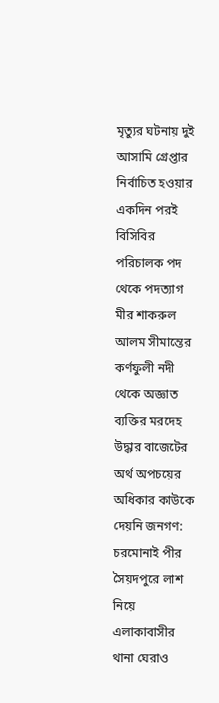মৃত্যুর ঘটনায় দুই আসামি গ্রেপ্তার নির্বাচিত হওয়ার একদিন পরই বিসিবির পরিচালক পদ থেকে পদত্যাগ মীর শাকরুল আলম সীমান্তের কর্ণফুলী নদী থেকে অজ্ঞাত ব্যক্তির মরদেহ উদ্ধার বাজেটের অর্থ অপচয়ের অধিকার কাউকে দেয়নি জনগণ: চরমোনাই পীর সৈয়দপুরে লাশ নিয়ে এলাকাবাসীর থানা ঘেরাও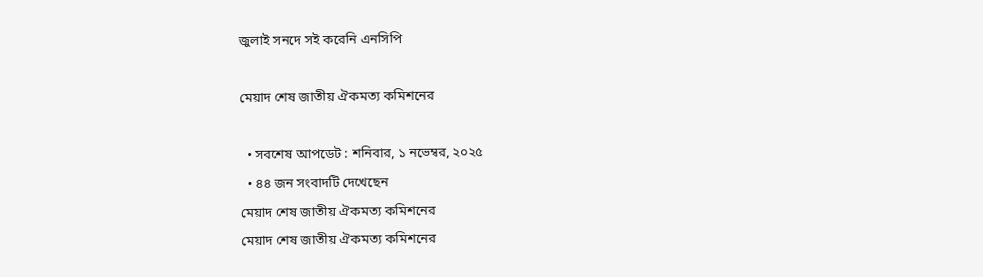জুলাই সনদে সই করেনি এনসিপি

মেয়াদ শেষ জাতীয় ঐকমত্য কমিশনের

  • সবশেষ আপডেট : শনিবার, ১ নভেম্বর, ২০২৫
  • ৪৪ জন সংবাদটি দেখেছেন
মেয়াদ শেষ জাতীয় ঐকমত্য কমিশনের
মেয়াদ শেষ জাতীয় ঐকমত্য কমিশনের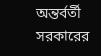অন্তর্বর্তী সরকারের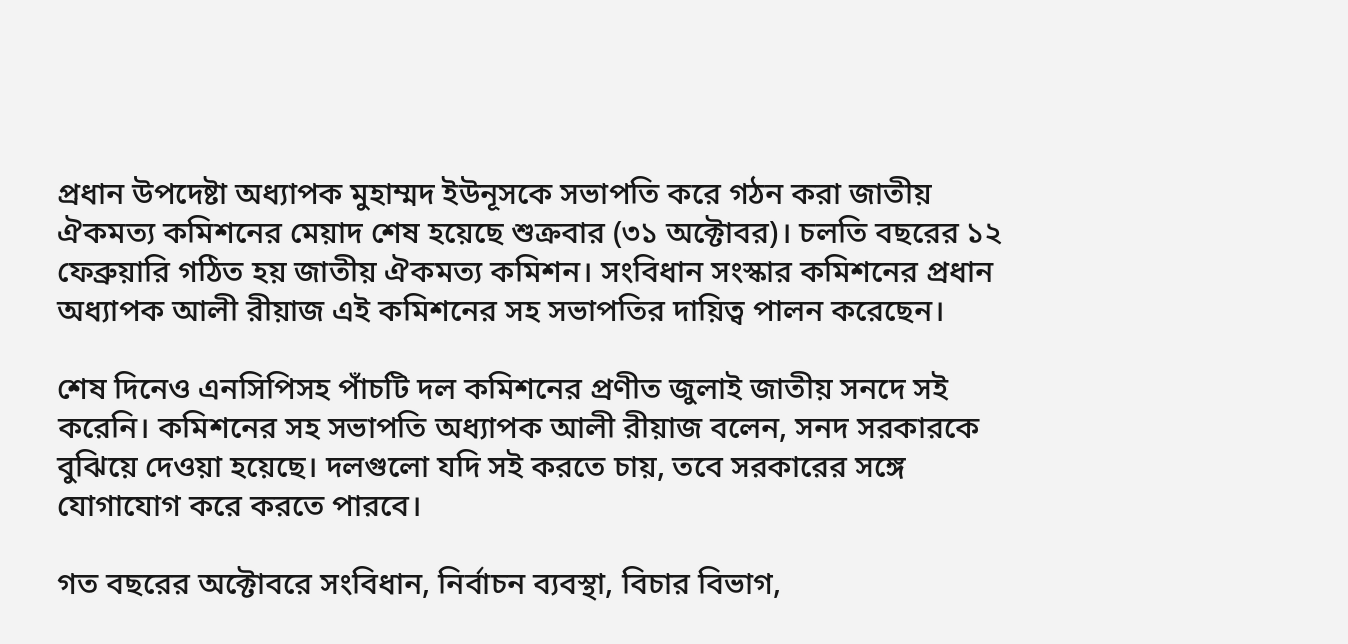প্রধান উপদেষ্টা অধ্যাপক মুহাম্মদ ইউনূসকে সভাপতি করে গঠন করা জাতীয় ঐকমত্য কমিশনের মেয়াদ শেষ হয়েছে শুক্রবার (৩১ অক্টোবর)। চলতি বছরের ১২ ফেব্রুয়ারি গঠিত হয় জাতীয় ঐকমত্য কমিশন। সংবিধান সংস্কার কমিশনের প্রধান অধ্যাপক আলী রীয়াজ এই কমিশনের সহ সভাপতির দায়িত্ব পালন করেছেন।

শেষ দিনেও এনসিপিসহ পাঁচটি দল কমিশনের প্রণীত জুলাই জাতীয় সনদে সই করেনি। কমিশনের সহ সভাপতি অধ্যাপক আলী রীয়াজ বলেন, সনদ সরকারকে বুঝিয়ে দেওয়া হয়েছে। দলগুলো যদি সই করতে চায়, তবে সরকারের সঙ্গে যোগাযোগ করে করতে পারবে।

গত বছরের অক্টোবরে সংবিধান, নির্বাচন ব্যবস্থা, বিচার বিভাগ,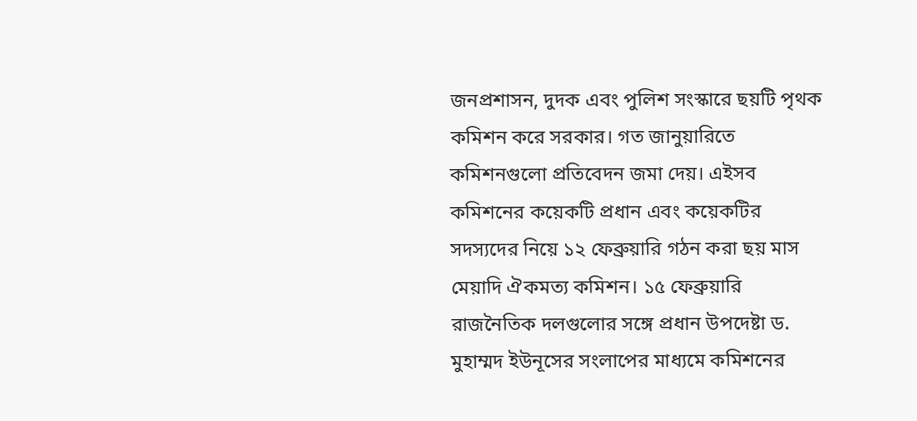জনপ্রশাসন, দুদক এবং পুলিশ সংস্কারে ছয়টি পৃথক কমিশন করে সরকার। গত জানুয়ারিতে কমিশনগুলো প্রতিবেদন জমা দেয়। এইসব কমিশনের কয়েকটি প্রধান এবং কয়েকটির সদস্যদের নিয়ে ১২ ফেব্রুয়ারি গঠন করা ছয় মাস মেয়াদি ঐকমত্য কমিশন। ১৫ ফেব্রুয়ারি রাজনৈতিক দলগুলোর সঙ্গে প্রধান উপদেষ্টা ড. মুহাম্মদ ইউনূসের সংলাপের মাধ্যমে কমিশনের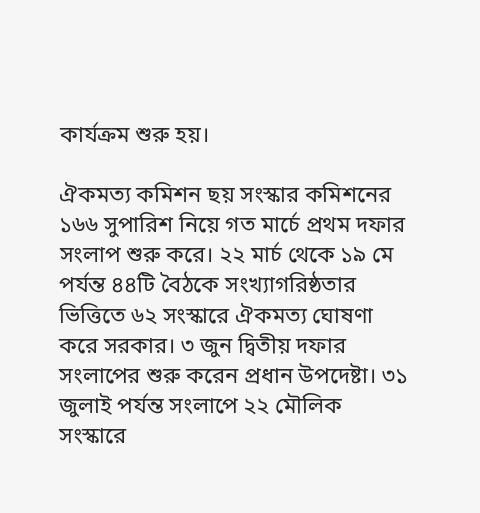কার্যক্রম শুরু হয়।

ঐকমত্য কমিশন ছয় সংস্কার কমিশনের ১৬৬ সুপারিশ নিয়ে গত মার্চে প্রথম দফার সংলাপ শুরু করে। ২২ মার্চ থেকে ১৯ মে পর্যন্ত ৪৪টি বৈঠকে সংখ্যাগরিষ্ঠতার ভিত্তিতে ৬২ সংস্কারে ঐকমত্য ঘোষণা করে সরকার। ৩ জুন দ্বিতীয় দফার সংলাপের শুরু করেন প্রধান উপদেষ্টা। ৩১ জুলাই পর্যন্ত সংলাপে ২২ মৌলিক সংস্কারে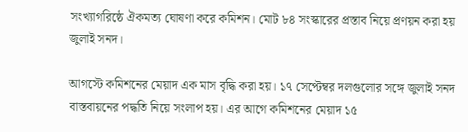সংখ্যাগরিষ্ঠে ঐকমত্য ঘোষণা করে কমিশন। মোট ৮৪ সংস্কারের প্রস্তাব নিয়ে প্রণয়ন করা হয় জুলাই সনদ।

আগস্টে কমিশনের মেয়াদ এক মাস বৃদ্ধি করা হয়। ১৭ সেপ্টেম্বর দলগুলোর সঙ্গে জুলাই সনদ বাস্তবায়নের পদ্ধতি নিয়ে সংলাপ হয়। এর আগে কমিশনের মেয়াদ ১৫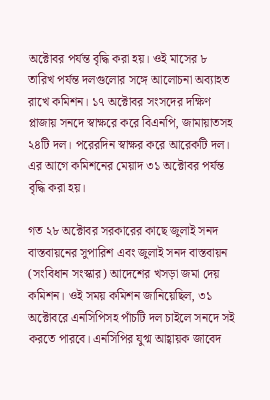অক্টোবর পর্যন্ত বৃদ্ধি করা হয়। ওই মাসের ৮ তারিখ পর্যন্ত দলগুলোর সঙ্গে আলোচনা অব্যাহত রাখে কমিশন। ১৭ অক্টোবর সংসদের দক্ষিণ প্লাজায় সনদে স্বাক্ষরে করে বিএনপি, জামায়াতসহ ২৪টি দল। পরেরদিন স্বাক্ষর করে আরেকটি দল। এর আগে কমিশনের মেয়াদ ৩১ অক্টোবর পর্যন্ত বৃদ্ধি করা হয়।

গত ২৮ অক্টোবর সরকারের কাছে জুলাই সনদ বাস্তবায়নের সুপারিশ এবং জুলাই সনদ বাস্তবায়ন (সংবিধান সংস্কার) আদেশের খসড়া জমা দেয় কমিশন। ওই সময় কমিশন জানিয়েছিল, ৩১ অক্টোবরে এনসিপিসহ পাঁচটি দল চাইলে সনদে সই করতে পারবে। এনসিপির যুগ্ম আহ্বায়ক জাবেদ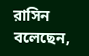রাসিন বলেছেন,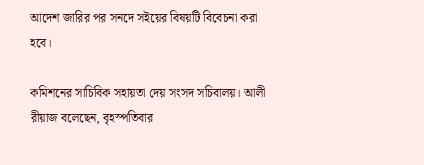আদেশ জারির পর সনদে সইয়ের বিষয়টি বিবেচনা করা হবে।

কমিশনের সাচিবিক সহায়তা দেয় সংসদ সচিবালয়। আলী রীয়াজ বলেছেন, বৃহস্পতিবার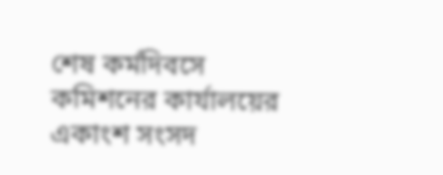শেষ কর্মদিবসে কমিশনের কার্যালয়ের একাংশ সংসদ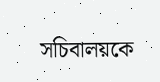সচিবালয়কে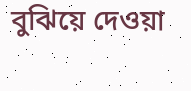বুঝিয়ে দেওয়া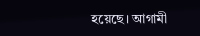হয়েছে। আগামী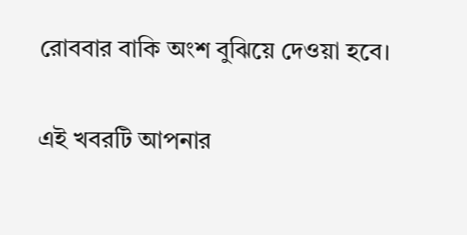রোববার বাকি অংশ বুঝিয়ে দেওয়া হবে।

এই খবরটি আপনার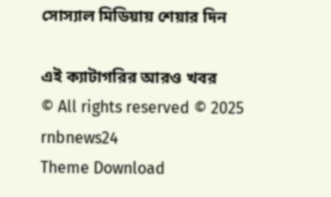সোস্যাল মিডিয়ায় শেয়ার দিন

এই ক্যাটাগরির আরও খবর
© All rights reserved © 2025 rnbnews24
Theme Download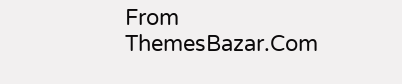From ThemesBazar.Com